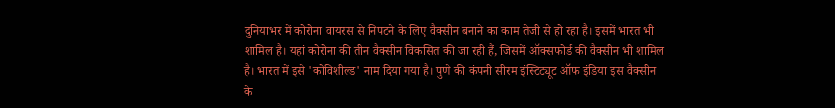दुनियाभर में कोरोना वायरस से निपटने के लिए वैक्सीन बनाने का काम तेजी से हो रहा है। इसमें भारत भी शामिल है। यहां कोरोना की तीन वैक्सीन विकसित की जा रही हैं, जिसमें ऑक्सफोर्ड की वैक्सीन भी शामिल है। भारत में इसे 'कोविशील्ड' नाम दिया गया है। पुणे की कंपनी सीरम इंस्टिट्यूट ऑफ इंडिया इस वैक्सीन के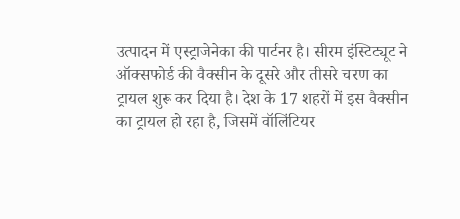उत्पादन में एस्ट्राजेनेका की पार्टनर है। सीरम इंस्टिट्यूट ने ऑक्सफोर्ड की वैक्सीन के दूसरे और तीसरे चरण का ट्रायल शुरू कर दिया है। देश के 17 शहरों में इस वैक्सीन का ट्रायल हो रहा है, जिसमें वॉलिंटियर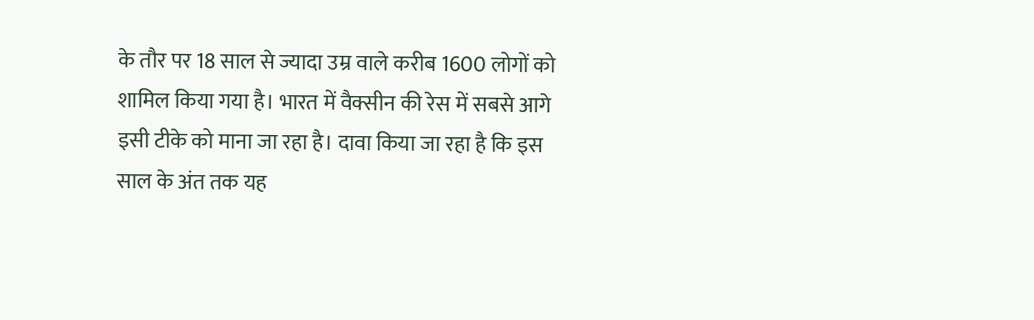के तौर पर 18 साल से ज्यादा उम्र वाले करीब 1600 लोगों को शामिल किया गया है। भारत में वैक्सीन की रेस में सबसे आगे इसी टीके को माना जा रहा है। दावा किया जा रहा है कि इस साल के अंत तक यह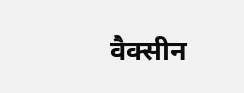वैक्सीन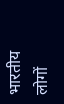भारतीय लोगों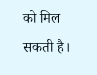को मिल सकती है।